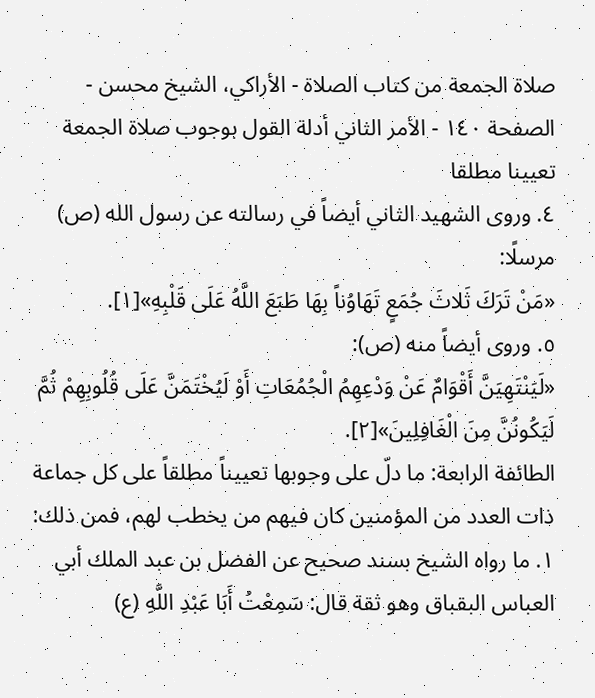صلاة الجمعة من كتاب الصلاة - الأراكي، الشيخ محسن - الصفحة ١٤٠ - الأمر الثاني أدلة القول بوجوب صلاة الجمعة تعيينا مطلقا
٤. وروى الشهيد الثاني أيضاً في رسالته عن رسول الله (ص) مرسلًا:
«مَنْ تَرَكَ ثَلاثَ جُمَعٍ تَهَاوُناً بِهَا طَبَعَ اللَّهُ عَلَى قَلْبِهِ»[١].
٥. وروى أيضاً منه (ص):
«لَيَنْتَهِيَنَّ أَقْوَامٌ عَنْ وَدْعِهِمُ الْجُمُعَاتِ أَوْ لَيُخْتَمَنَّ عَلَى قُلُوبِهِمْ ثُمَّ لَيَكُونُنَّ مِنَ الْغَافِلِينَ»[٢].
الطائفة الرابعة: ما دلّ على وجوبها تعييناً مطلقاً على كل جماعة ذات العدد من المؤمنين كان فيهم من يخطب لهم، فمن ذلك:
١. ما رواه الشيخ بسند صحيح عن الفضل بن عبد الملك أبي العباس البقباق وهو ثقة قال: سَمِعْتُ أَبَا عَبْدِ اللَّهِ (ع)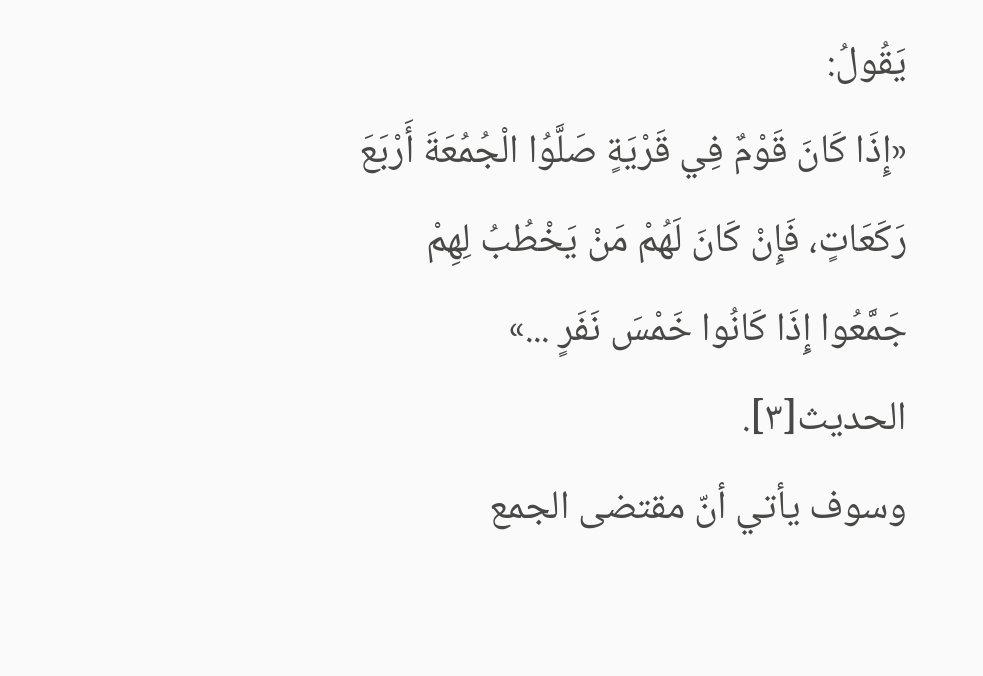يَقُولُ:
«إِذَا كَانَ قَوْمٌ فِي قَرْيَةٍ صَلَّوُا الْجُمُعَةَ أَرْبَعَ رَكَعَاتٍ، فَإِنْ كَانَ لَهُمْ مَنْ يَخْطُبُ لِهِمْ جَمَّعُوا إِذَا كَانُوا خَمْسَ نَفَرٍ ...» الحديث[٣].
وسوف يأتي أنّ مقتضى الجمع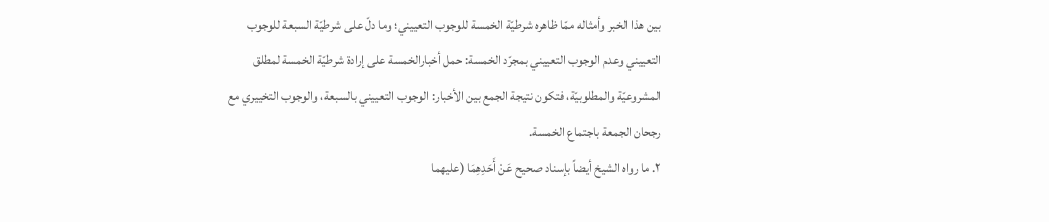بين هذا الخبر وأمثاله ممّا ظاهره شرطيّة الخمسة للوجوب التعييني؛ وما دلّ على شرطيّة السبعة للوجوب التعييني وعدم الوجوب التعييني بمجرّد الخمسة: حمل أخبارالخمسة على إرادة شرطيّة الخمسة لمطلق المشروعيّة والمطلوبيّة، فتكون نتيجة الجمع بين الأخبار: الوجوب التعييني بالسبعة، والوجوب التخييري مع رجحان الجمعة باجتماع الخمسة.
٢. ما رواه الشيخ أيضاً بإسناد صحيح عَنْ أَحَدِهِمَا (عليهما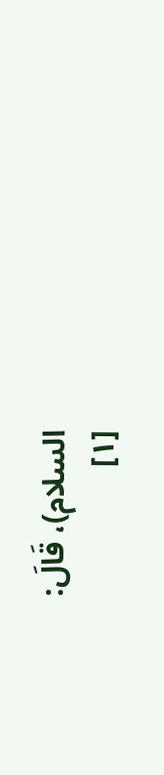السلام)، قَالَ:
[١]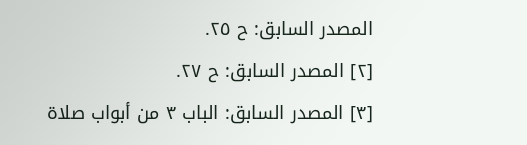المصدر السابق: ح ٢٥.
[٢] المصدر السابق: ح ٢٧.
[٣] المصدر السابق: الباب ٣ من أبواب صلاة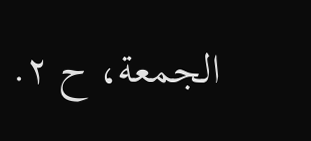الجمعة، ح ٢.